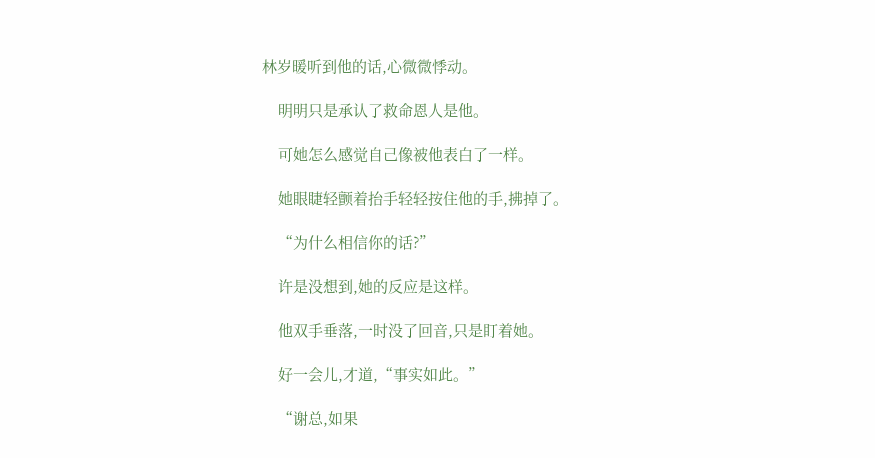林岁暖听到他的话,心微微悸动。

    明明只是承认了救命恩人是他。

    可她怎么感觉自己像被他表白了一样。

    她眼睫轻颤着抬手轻轻按住他的手,拂掉了。

    “为什么相信你的话?”

    许是没想到,她的反应是这样。

    他双手垂落,一时没了回音,只是盯着她。

    好一会儿,才道,“事实如此。”

    “谢总,如果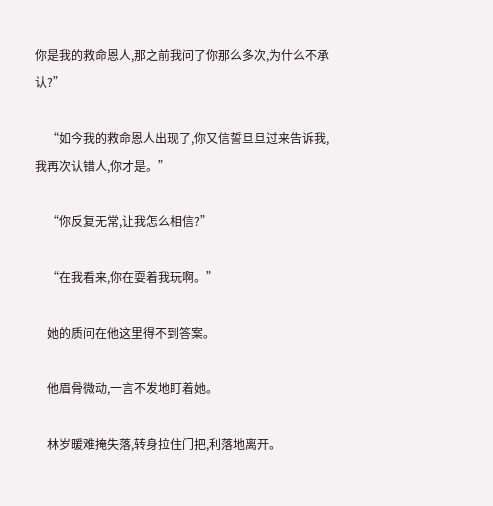你是我的救命恩人,那之前我问了你那么多次,为什么不承认?”

    “如今我的救命恩人出现了,你又信誓旦旦过来告诉我,我再次认错人,你才是。”

    “你反复无常,让我怎么相信?”

    “在我看来,你在耍着我玩啊。”

    她的质问在他这里得不到答案。

    他眉骨微动,一言不发地盯着她。

    林岁暖难掩失落,转身拉住门把,利落地离开。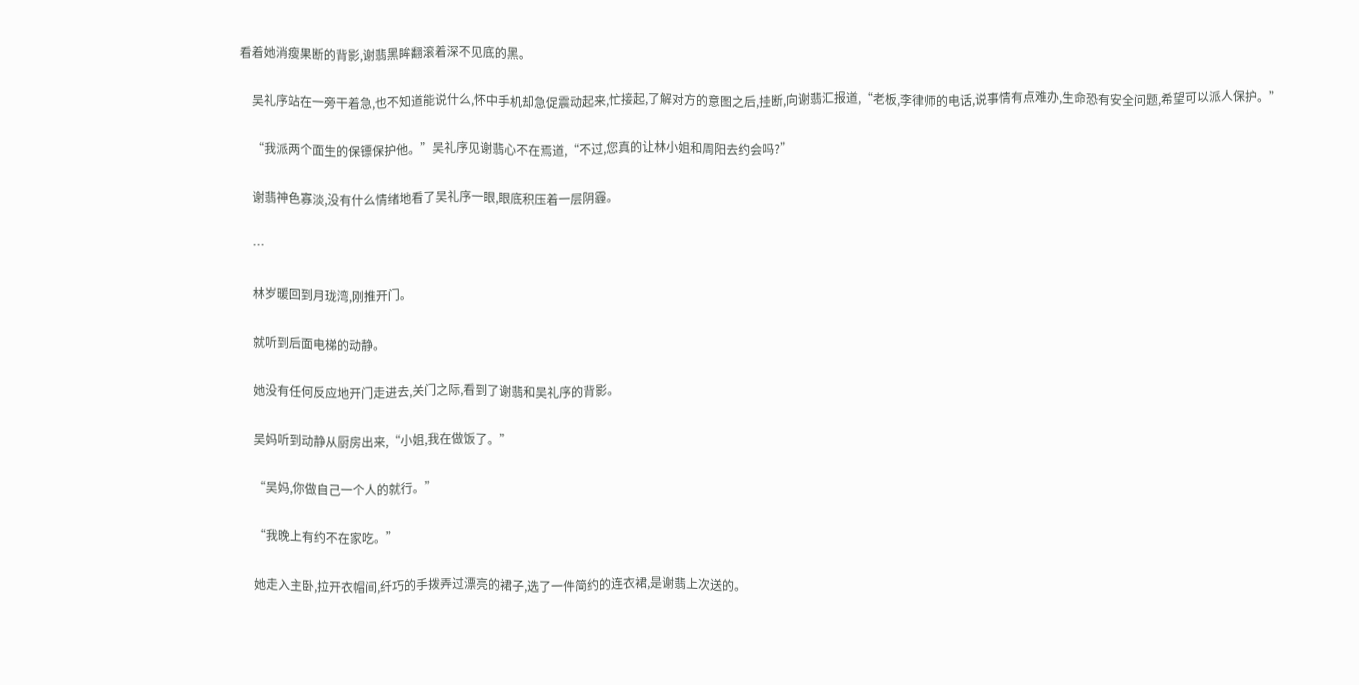看着她消瘦果断的背影,谢翡黑眸翻滚着深不见底的黑。

    吴礼序站在一旁干着急,也不知道能说什么,怀中手机却急促震动起来,忙接起,了解对方的意图之后,挂断,向谢翡汇报道,“老板,李律师的电话,说事情有点难办,生命恐有安全问题,希望可以派人保护。”

    “我派两个面生的保镖保护他。”吴礼序见谢翡心不在焉道,“不过,您真的让林小姐和周阳去约会吗?”

    谢翡神色寡淡,没有什么情绪地看了吴礼序一眼,眼底积压着一层阴霾。

    …

    林岁暖回到月珑湾,刚推开门。

    就听到后面电梯的动静。

    她没有任何反应地开门走进去,关门之际,看到了谢翡和吴礼序的背影。

    吴妈听到动静从厨房出来,“小姐,我在做饭了。”

    “吴妈,你做自己一个人的就行。”

    “我晚上有约不在家吃。”

    她走入主卧,拉开衣帽间,纤巧的手拨弄过漂亮的裙子,选了一件简约的连衣裙,是谢翡上次送的。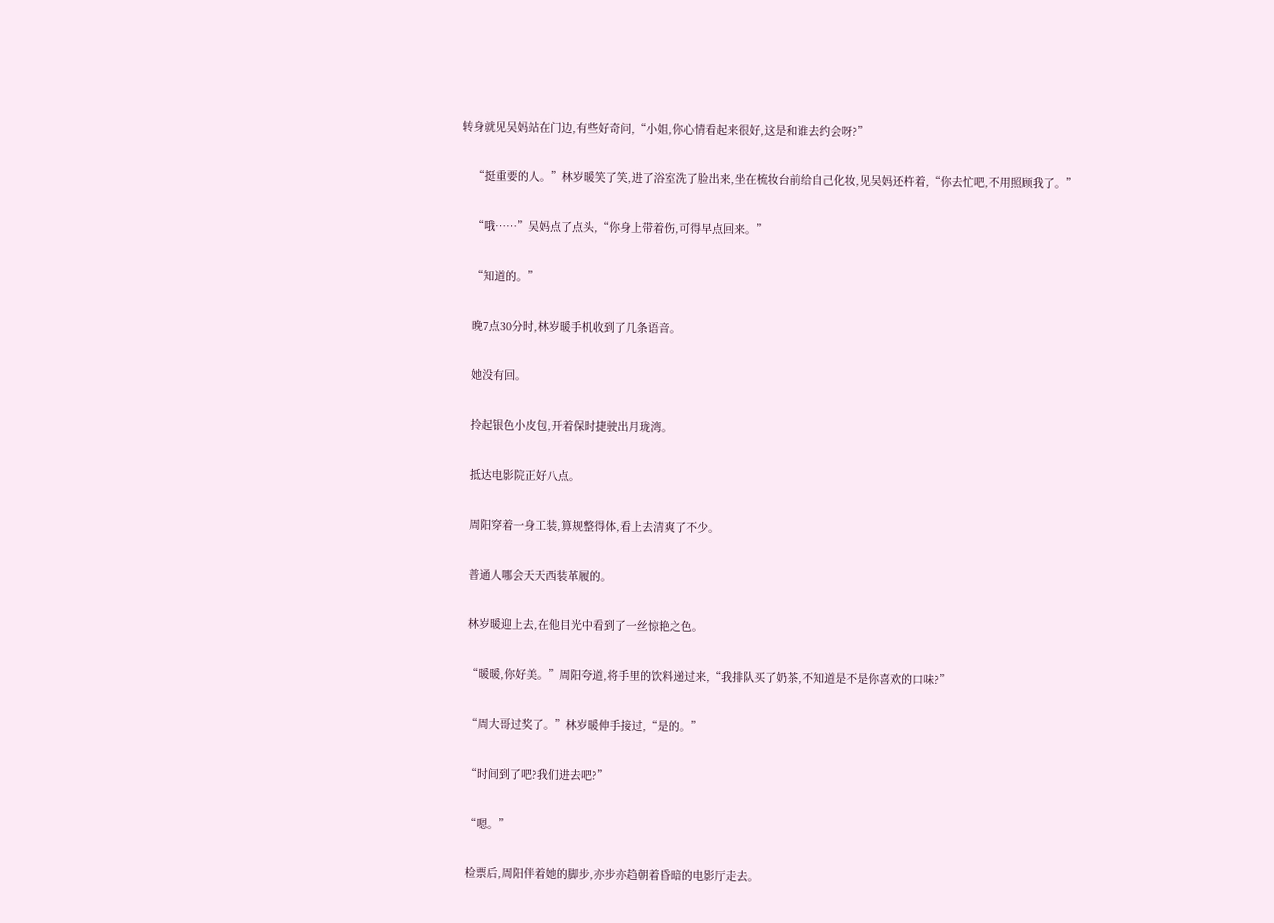转身就见吴妈站在门边,有些好奇问,“小姐,你心情看起来很好,这是和谁去约会呀?”

    “挺重要的人。”林岁暖笑了笑,进了浴室洗了脸出来,坐在梳妆台前给自己化妆,见吴妈还杵着,“你去忙吧,不用照顾我了。”

    “哦……”吴妈点了点头,“你身上带着伤,可得早点回来。”

    “知道的。”

    晚7点30分时,林岁暖手机收到了几条语音。

    她没有回。

    拎起银色小皮包,开着保时捷驶出月珑湾。

    抵达电影院正好八点。

    周阳穿着一身工装,算规整得体,看上去清爽了不少。

    普通人哪会天天西装革履的。

    林岁暖迎上去,在他目光中看到了一丝惊艳之色。

    “暖暖,你好美。”周阳夸道,将手里的饮料递过来,“我排队买了奶茶,不知道是不是你喜欢的口味?”

    “周大哥过奖了。”林岁暖伸手接过,“是的。”

    “时间到了吧?我们进去吧?”

    “嗯。”

    检票后,周阳伴着她的脚步,亦步亦趋朝着昏暗的电影厅走去。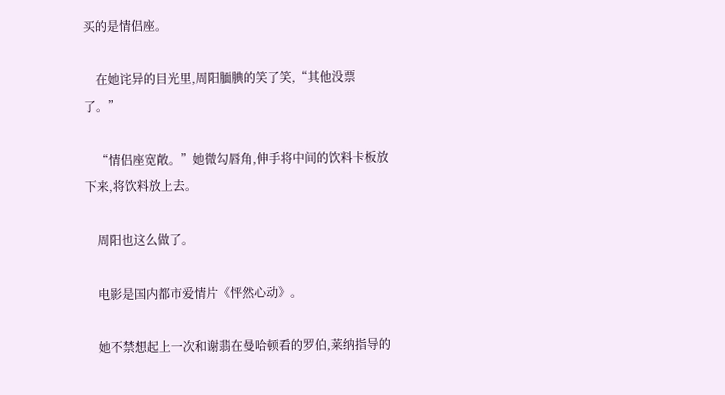买的是情侣座。

    在她诧异的目光里,周阳腼腆的笑了笑,“其他没票了。”

    “情侣座宽敞。”她微勾唇角,伸手将中间的饮料卡板放下来,将饮料放上去。

    周阳也这么做了。

    电影是国内都市爱情片《怦然心动》。

    她不禁想起上一次和谢翡在曼哈顿看的罗伯,莱纳指导的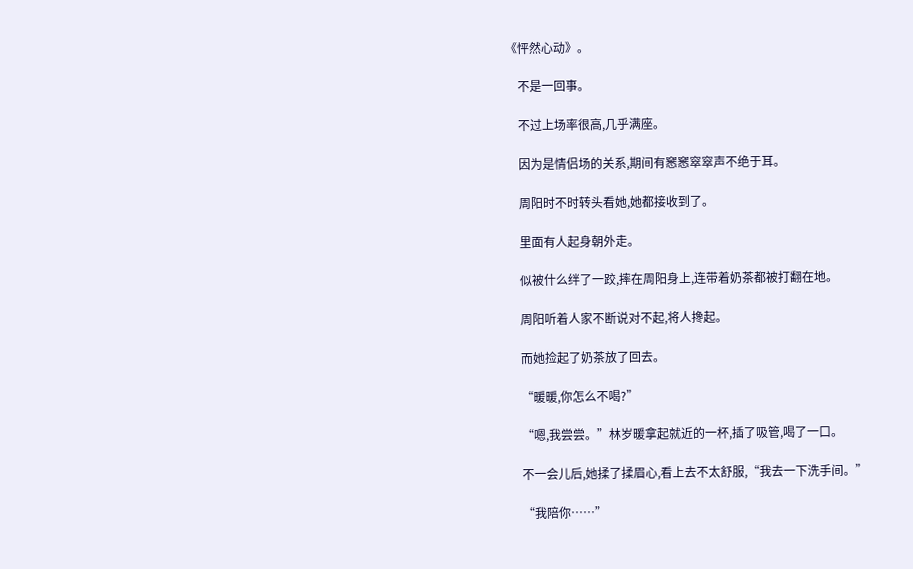《怦然心动》。

    不是一回事。

    不过上场率很高,几乎满座。

    因为是情侣场的关系,期间有窸窸窣窣声不绝于耳。

    周阳时不时转头看她,她都接收到了。

    里面有人起身朝外走。

    似被什么绊了一跤,摔在周阳身上,连带着奶茶都被打翻在地。

    周阳听着人家不断说对不起,将人搀起。

    而她捡起了奶茶放了回去。

    “暖暖,你怎么不喝?”

    “嗯,我尝尝。”林岁暖拿起就近的一杯,插了吸管,喝了一口。

    不一会儿后,她揉了揉眉心,看上去不太舒服,“我去一下洗手间。”

    “我陪你……”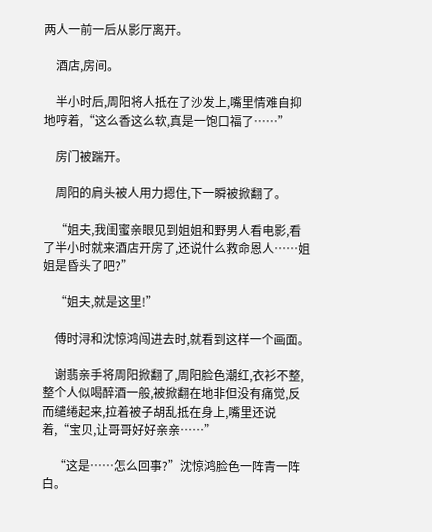两人一前一后从影厅离开。

    酒店,房间。

    半小时后,周阳将人抵在了沙发上,嘴里情难自抑地哼着,“这么香这么软,真是一饱口福了……”

    房门被踹开。

    周阳的肩头被人用力摁住,下一瞬被掀翻了。

    “姐夫,我闺蜜亲眼见到姐姐和野男人看电影,看了半小时就来酒店开房了,还说什么救命恩人……姐姐是昏头了吧?”

    “姐夫,就是这里!”

    傅时浔和沈惊鸿闯进去时,就看到这样一个画面。

    谢翡亲手将周阳掀翻了,周阳脸色潮红,衣衫不整,整个人似喝醉酒一般,被掀翻在地非但没有痛觉,反而缱绻起来,拉着被子胡乱抵在身上,嘴里还说着,“宝贝,让哥哥好好亲亲……”

    “这是……怎么回事?”沈惊鸿脸色一阵青一阵白。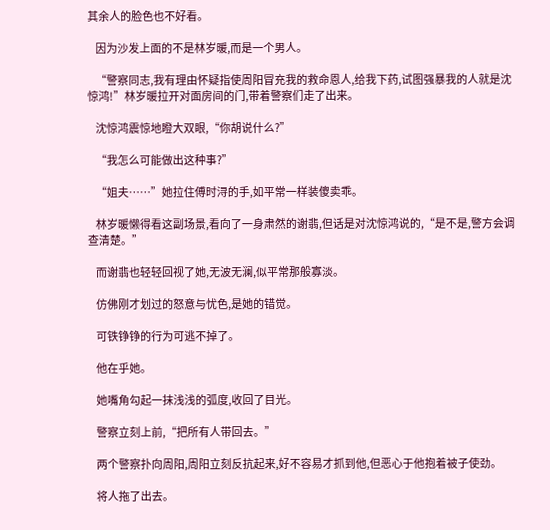其余人的脸色也不好看。

    因为沙发上面的不是林岁暖,而是一个男人。

    “警察同志,我有理由怀疑指使周阳冒充我的救命恩人,给我下药,试图强暴我的人就是沈惊鸿!”林岁暖拉开对面房间的门,带着警察们走了出来。

    沈惊鸿震惊地瞪大双眼,“你胡说什么?”

    “我怎么可能做出这种事?”

    “姐夫……”她拉住傅时浔的手,如平常一样装傻卖乖。

    林岁暖懒得看这副场景,看向了一身肃然的谢翡,但话是对沈惊鸿说的,“是不是,警方会调查清楚。”

    而谢翡也轻轻回视了她,无波无澜,似平常那般寡淡。

    仿佛刚才划过的怒意与忧色,是她的错觉。

    可铁铮铮的行为可逃不掉了。

    他在乎她。

    她嘴角勾起一抹浅浅的弧度,收回了目光。

    警察立刻上前,“把所有人带回去。”

    两个警察扑向周阳,周阳立刻反抗起来,好不容易才抓到他,但恶心于他抱着被子使劲。

    将人拖了出去。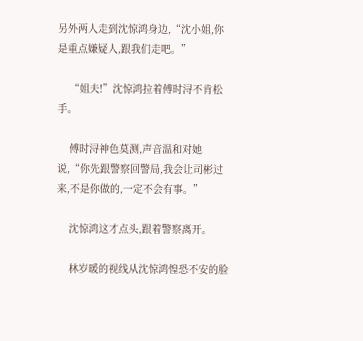另外两人走到沈惊鸿身边,“沈小姐,你是重点嫌疑人,跟我们走吧。”

    “姐夫!”沈惊鸿拉着傅时浔不肯松手。

    傅时浔神色莫测,声音温和对她说,“你先跟警察回警局,我会让司彬过来,不是你做的,一定不会有事。”

    沈惊鸿这才点头,跟着警察离开。

    林岁暖的视线从沈惊鸿惶恐不安的脸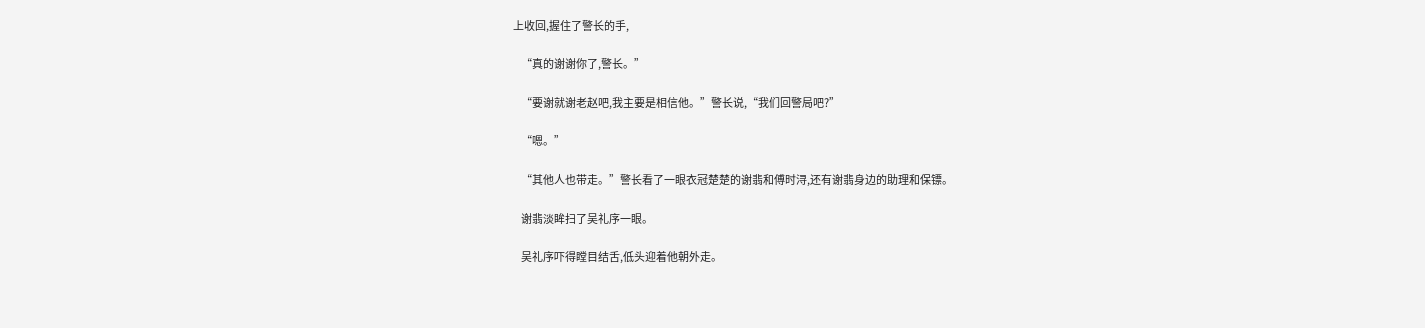上收回,握住了警长的手,

    “真的谢谢你了,警长。”

    “要谢就谢老赵吧,我主要是相信他。”警长说,“我们回警局吧?”

    “嗯。”

    “其他人也带走。”警长看了一眼衣冠楚楚的谢翡和傅时浔,还有谢翡身边的助理和保镖。

    谢翡淡眸扫了吴礼序一眼。

    吴礼序吓得瞠目结舌,低头迎着他朝外走。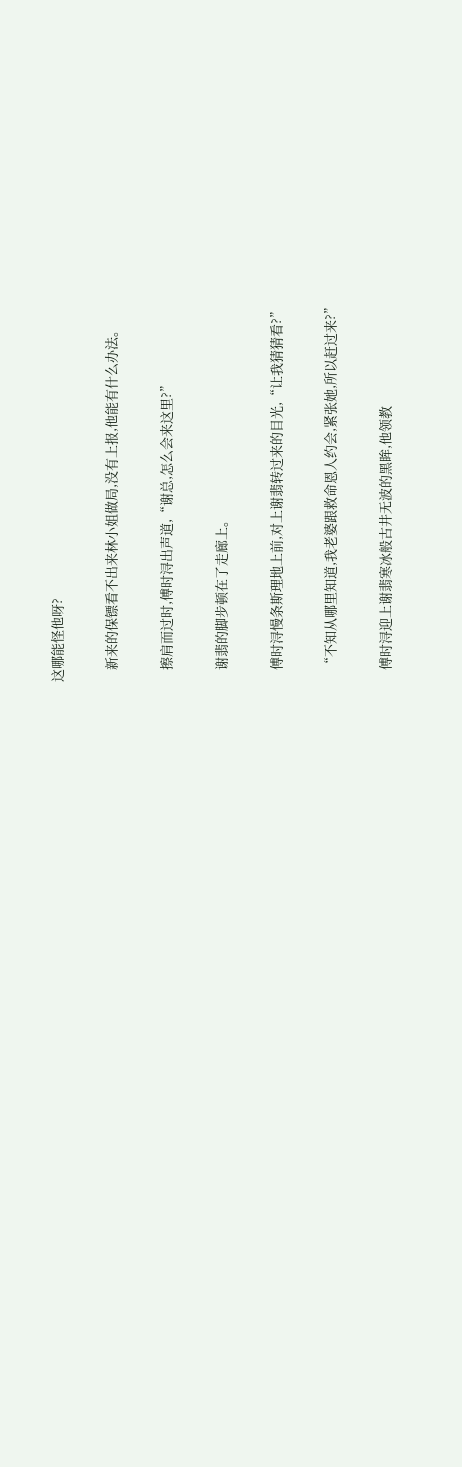这哪能怪他呀?

    新来的保镖看不出来林小姐做局,没有上报,他能有什么办法。

    擦肩而过时,傅时浔出声道,“谢总,怎么会来这里?”

    谢翡的脚步顿在了走廊上。

    傅时浔慢条斯理地上前,对上谢翡转过来的目光,“让我猜猜看?”

    “不知从哪里知道,我老婆跟救命恩人约会,紧张她,所以赶过来?”

    傅时浔迎上谢翡寒冰般古井无波的黑眸,他领教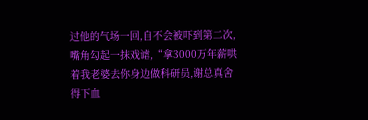过他的气场一回,自不会被吓到第二次,嘴角勾起一抹戏谑,“拿3000万年薪哄着我老婆去你身边做科研员,谢总真舍得下血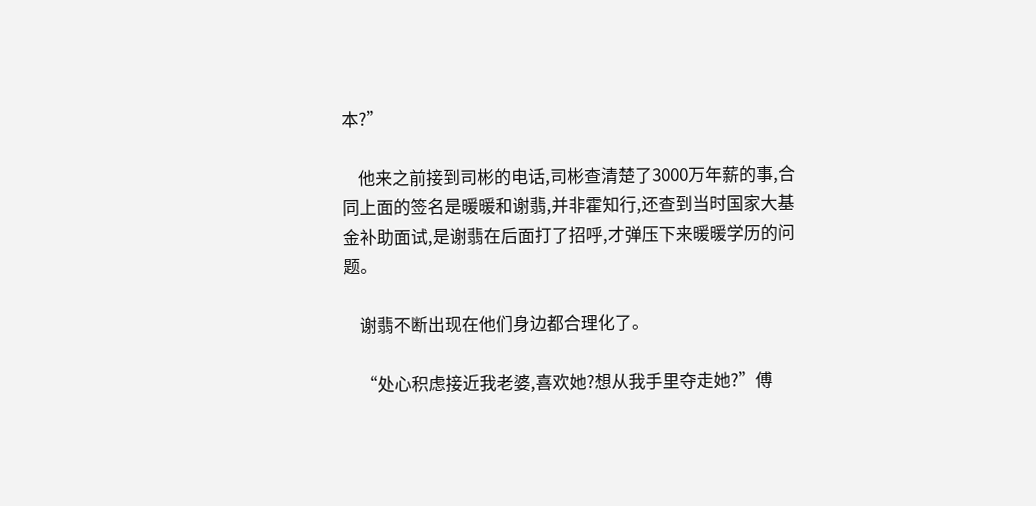本?”

    他来之前接到司彬的电话,司彬查清楚了3000万年薪的事,合同上面的签名是暖暖和谢翡,并非霍知行,还查到当时国家大基金补助面试,是谢翡在后面打了招呼,才弹压下来暖暖学历的问题。

    谢翡不断出现在他们身边都合理化了。

    “处心积虑接近我老婆,喜欢她?想从我手里夺走她?”傅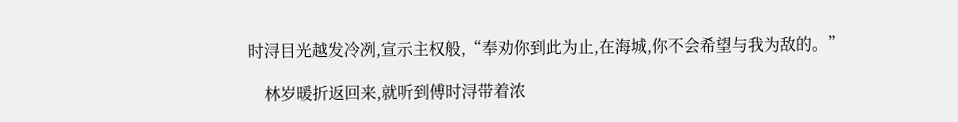时浔目光越发冷冽,宣示主权般,“奉劝你到此为止,在海城,你不会希望与我为敌的。”

    林岁暖折返回来,就听到傅时浔带着浓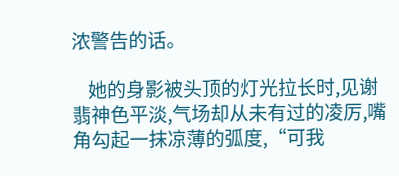浓警告的话。

    她的身影被头顶的灯光拉长时,见谢翡神色平淡,气场却从未有过的凌厉,嘴角勾起一抹凉薄的弧度,“可我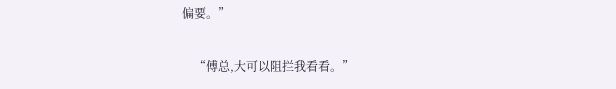偏要。”

    “傅总,大可以阻拦我看看。”